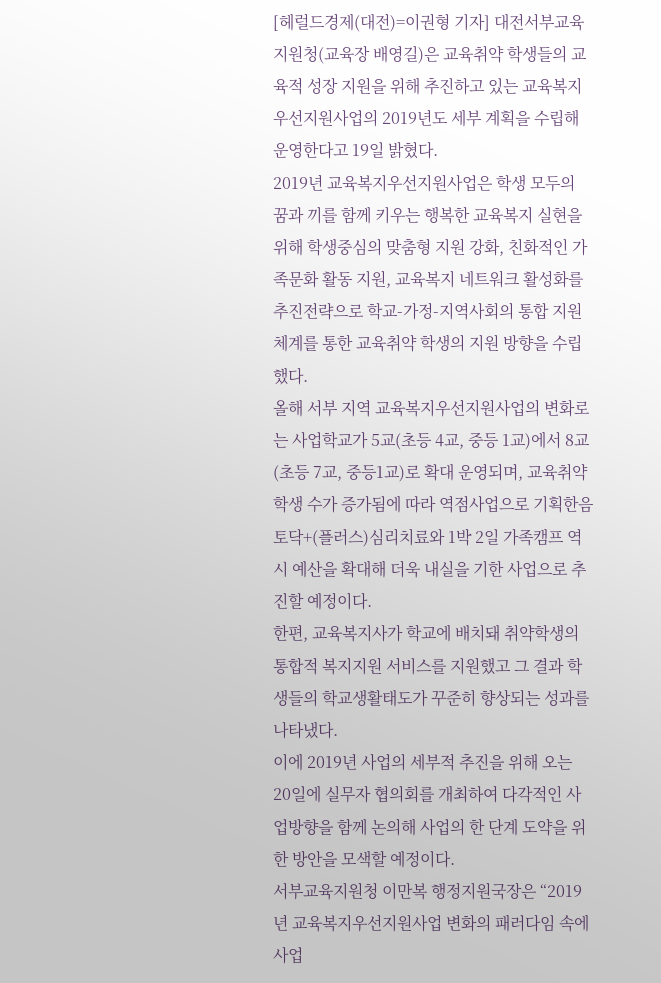[헤럴드경제(대전)=이권형 기자] 대전서부교육지원청(교육장 배영길)은 교육취약 학생들의 교육적 성장 지원을 위해 추진하고 있는 교육복지우선지원사업의 2019년도 세부 계획을 수립해 운영한다고 19일 밝혔다.
2019년 교육복지우선지원사업은 학생 모두의 꿈과 끼를 함께 키우는 행복한 교육복지 실현을 위해 학생중심의 맞춤형 지원 강화, 친화적인 가족문화 활동 지원, 교육복지 네트워크 활성화를 추진전략으로 학교-가정-지역사회의 통합 지원체계를 통한 교육취약 학생의 지원 방향을 수립했다.
올해 서부 지역 교육복지우선지원사업의 변화로는 사업학교가 5교(초등 4교, 중등 1교)에서 8교(초등 7교, 중등1교)로 확대 운영되며, 교육취약학생 수가 증가됨에 따라 역점사업으로 기획한음토닥+(플러스)심리치료와 1박 2일 가족캠프 역시 예산을 확대해 더욱 내실을 기한 사업으로 추진할 예정이다.
한편, 교육복지사가 학교에 배치돼 취약학생의 통합적 복지지원 서비스를 지원했고 그 결과 학생들의 학교생활태도가 꾸준히 향상되는 성과를 나타냈다.
이에 2019년 사업의 세부적 추진을 위해 오는 20일에 실무자 협의회를 개최하여 다각적인 사업방향을 함께 논의해 사업의 한 단계 도약을 위한 방안을 모색할 예정이다.
서부교육지원청 이만복 행정지원국장은 “2019년 교육복지우선지원사업 변화의 패러다임 속에 사업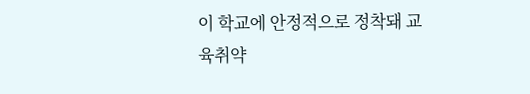이 학교에 안정적으로 정착돼 교육취약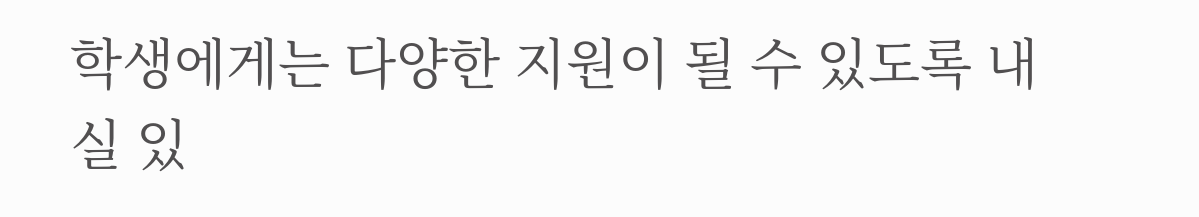학생에게는 다양한 지원이 될 수 있도록 내실 있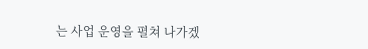는 사업 운영을 펼쳐 나가겠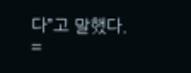다”고 말했다.
=